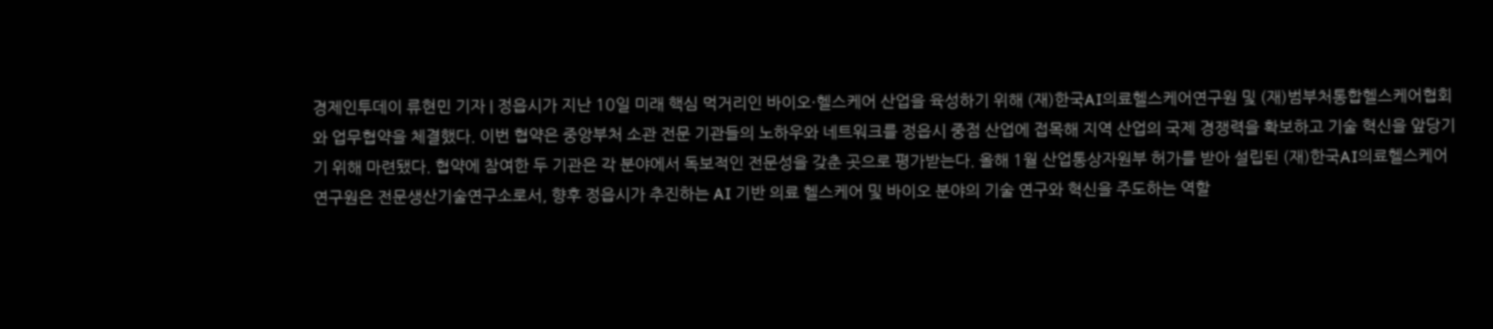경제인투데이 류현민 기자 | 정읍시가 지난 10일 미래 핵심 먹거리인 바이오·헬스케어 산업을 육성하기 위해 (재)한국AI의료헬스케어연구원 및 (재)범부처통합헬스케어협회와 업무협약을 체결했다. 이번 협약은 중앙부처 소관 전문 기관들의 노하우와 네트워크를 정읍시 중점 산업에 접목해 지역 산업의 국제 경쟁력을 확보하고 기술 혁신을 앞당기기 위해 마련됐다. 협약에 참여한 두 기관은 각 분야에서 독보적인 전문성을 갖춘 곳으로 평가받는다. 올해 1월 산업통상자원부 허가를 받아 설립된 (재)한국AI의료헬스케어연구원은 전문생산기술연구소로서, 향후 정읍시가 추진하는 AI 기반 의료 헬스케어 및 바이오 분야의 기술 연구와 혁신을 주도하는 역할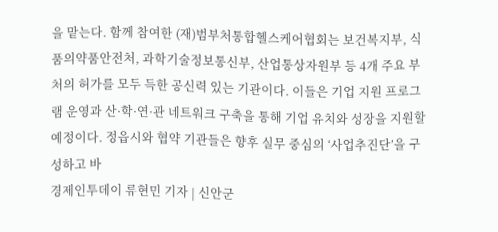을 맡는다. 함께 참여한 (재)범부처통합헬스케어협회는 보건복지부, 식품의약품안전처, 과학기술정보통신부, 산업통상자원부 등 4개 주요 부처의 허가를 모두 득한 공신력 있는 기관이다. 이들은 기업 지원 프로그램 운영과 산·학·연·관 네트워크 구축을 통해 기업 유치와 성장을 지원할 예정이다. 정읍시와 협약 기관들은 향후 실무 중심의 ‘사업추진단’을 구성하고 바
경제인투데이 류현민 기자 | 신안군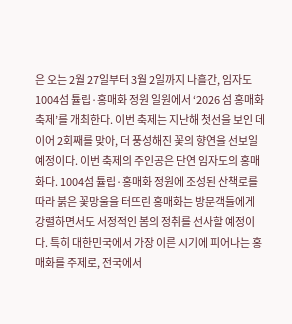은 오는 2월 27일부터 3월 2일까지 나흘간, 임자도 1004섬 튤립·홍매화 정원 일원에서 ‘2026 섬 홍매화 축제’를 개최한다. 이번 축제는 지난해 첫선을 보인 데 이어 2회째를 맞아, 더 풍성해진 꽃의 향연을 선보일 예정이다. 이번 축제의 주인공은 단연 임자도의 홍매화다. 1004섬 튤립·홍매화 정원에 조성된 산책로를 따라 붉은 꽃망울을 터뜨린 홍매화는 방문객들에게 강렬하면서도 서정적인 봄의 정취를 선사할 예정이다. 특히 대한민국에서 가장 이른 시기에 피어나는 홍매화를 주제로, 전국에서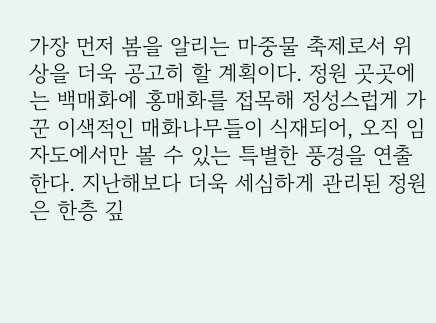가장 먼저 봄을 알리는 마중물 축제로서 위상을 더욱 공고히 할 계획이다. 정원 곳곳에는 백매화에 홍매화를 접목해 정성스럽게 가꾼 이색적인 매화나무들이 식재되어, 오직 임자도에서만 볼 수 있는 특별한 풍경을 연출한다. 지난해보다 더욱 세심하게 관리된 정원은 한층 깊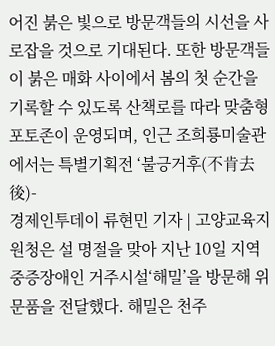어진 붉은 빛으로 방문객들의 시선을 사로잡을 것으로 기대된다. 또한 방문객들이 붉은 매화 사이에서 봄의 첫 순간을 기록할 수 있도록 산책로를 따라 맞춤형 포토존이 운영되며, 인근 조희룡미술관에서는 특별기획전 ‘불긍거후(不肯去後)-
경제인투데이 류현민 기자 | 고양교육지원청은 설 명절을 맞아 지난 10일 지역 중증장애인 거주시설‘해밀’을 방문해 위문품을 전달했다. 해밀은 천주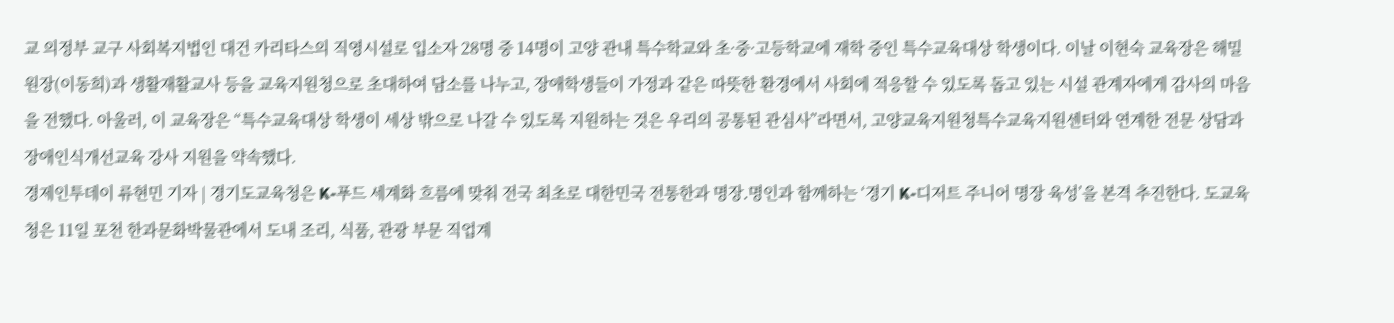교 의정부 교구 사회복지법인 대건 카리타스의 직영시설로 입소자 28명 중 14명이 고양 관내 특수학교와 초·중·고등학교에 재학 중인 특수교육대상 학생이다. 이날 이현숙 교육장은 해밀 원장(이동희)과 생활재활교사 등을 교육지원청으로 초대하여 담소를 나누고, 장애학생들이 가정과 같은 따뜻한 환경에서 사회에 적응할 수 있도록 돕고 있는 시설 관계자에게 감사의 마음을 전했다. 아울러, 이 교육장은 “특수교육대상 학생이 세상 밖으로 나갈 수 있도록 지원하는 것은 우리의 공통된 관심사”라면서, 고양교육지원청특수교육지원센터와 연계한 전문 상담과 장애인식개선교육 강사 지원을 약속했다.
경제인투데이 류현민 기자 | 경기도교육청은 K-푸드 세계화 흐름에 맞춰 전국 최초로 대한민국 전통한과 명장․명인과 함께하는 ‘경기 K-디저트 주니어 명장 육성’을 본격 추진한다. 도교육청은 11일 포천 한과문화박물관에서 도내 조리, 식품, 관광 부문 직업계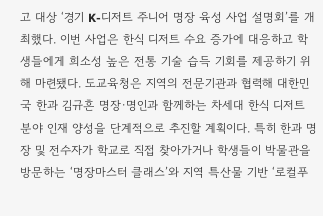고 대상 ‘경기 K-디저트 주니어 명장 육성 사업 설명회’를 개최했다. 이번 사업은 한식 디저트 수요 증가에 대응하고 학생들에게 희소성 높은 전통 기술 습득 기회를 제공하기 위해 마련됐다. 도교육청은 지역의 전문기관과 협력해 대한민국 한과 김규흔 명장·명인과 함께하는 차세대 한식 디저트 분야 인재 양성을 단계적으로 추진할 계획이다. 특히 한과 명장 및 전수자가 학교로 직접 찾아가거나 학생들이 박물관을 방문하는 ‘명장마스터 클래스’와 지역 특산물 기반 ‘로컬푸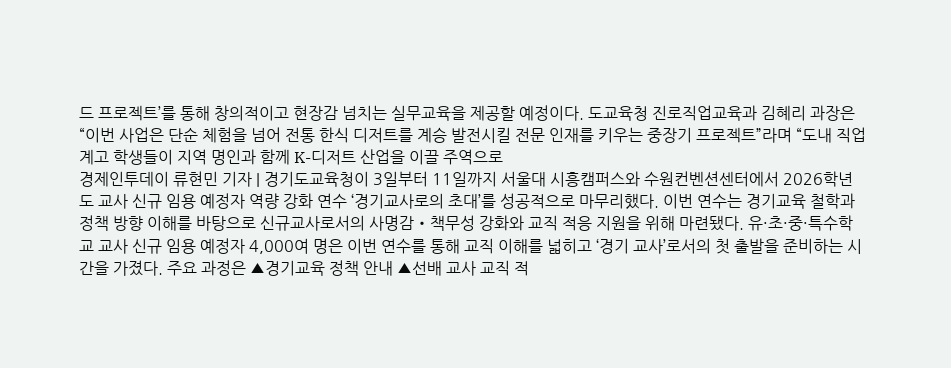드 프로젝트’를 통해 창의적이고 현장감 넘치는 실무교육을 제공할 예정이다. 도교육청 진로직업교육과 김혜리 과장은 “이번 사업은 단순 체험을 넘어 전통 한식 디저트를 계승 발전시킬 전문 인재를 키우는 중장기 프로젝트”라며 “도내 직업계고 학생들이 지역 명인과 함께 K-디저트 산업을 이끌 주역으로
경제인투데이 류현민 기자 | 경기도교육청이 3일부터 11일까지 서울대 시흥캠퍼스와 수원컨벤션센터에서 2026학년도 교사 신규 임용 예정자 역량 강화 연수 ‘경기교사로의 초대’를 성공적으로 마무리했다. 이번 연수는 경기교육 철학과 정책 방향 이해를 바탕으로 신규교사로서의 사명감・책무성 강화와 교직 적응 지원을 위해 마련됐다. 유·초·중·특수학교 교사 신규 임용 예정자 4,000여 명은 이번 연수를 통해 교직 이해를 넓히고 ‘경기 교사’로서의 첫 출발을 준비하는 시간을 가졌다. 주요 과정은 ▲경기교육 정책 안내 ▲선배 교사 교직 적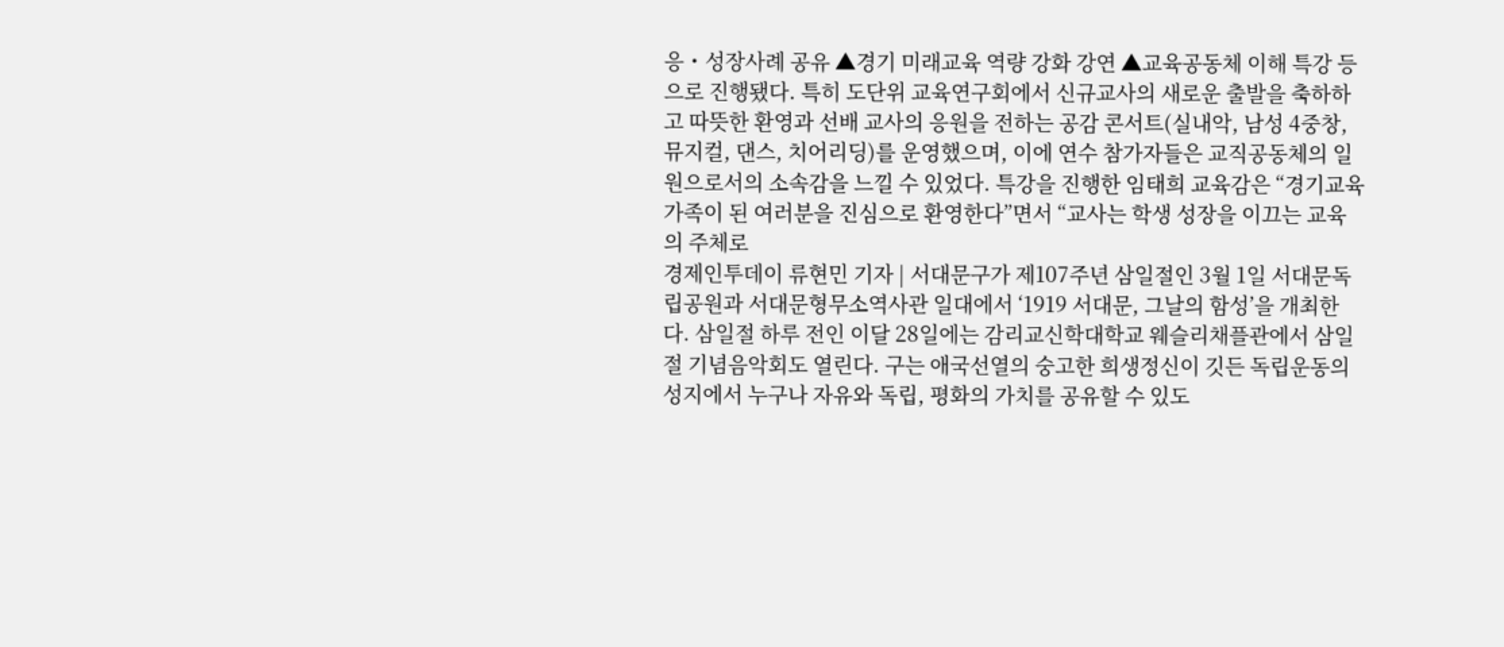응・성장사례 공유 ▲경기 미래교육 역량 강화 강연 ▲교육공동체 이해 특강 등으로 진행됐다. 특히 도단위 교육연구회에서 신규교사의 새로운 출발을 축하하고 따뜻한 환영과 선배 교사의 응원을 전하는 공감 콘서트(실내악, 남성 4중창, 뮤지컬, 댄스, 치어리딩)를 운영했으며, 이에 연수 참가자들은 교직공동체의 일원으로서의 소속감을 느낄 수 있었다. 특강을 진행한 임태희 교육감은 “경기교육가족이 된 여러분을 진심으로 환영한다”면서 “교사는 학생 성장을 이끄는 교육의 주체로
경제인투데이 류현민 기자 | 서대문구가 제107주년 삼일절인 3월 1일 서대문독립공원과 서대문형무소역사관 일대에서 ‘1919 서대문, 그날의 함성’을 개최한다. 삼일절 하루 전인 이달 28일에는 감리교신학대학교 웨슬리채플관에서 삼일절 기념음악회도 열린다. 구는 애국선열의 숭고한 희생정신이 깃든 독립운동의 성지에서 누구나 자유와 독립, 평화의 가치를 공유할 수 있도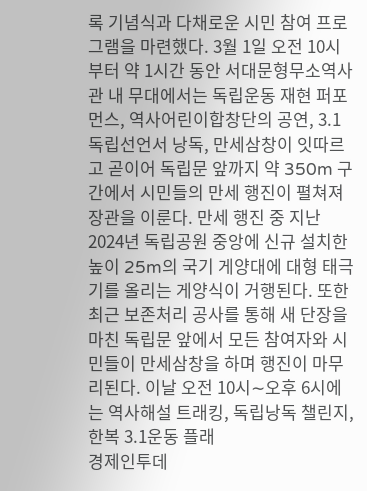록 기념식과 다채로운 시민 참여 프로그램을 마련했다. 3월 1일 오전 10시부터 약 1시간 동안 서대문형무소역사관 내 무대에서는 독립운동 재현 퍼포먼스, 역사어린이합창단의 공연, 3.1독립선언서 낭독, 만세삼창이 잇따르고 곧이어 독립문 앞까지 약 350m 구간에서 시민들의 만세 행진이 펼쳐져 장관을 이룬다. 만세 행진 중 지난 2024년 독립공원 중앙에 신규 설치한 높이 25m의 국기 게양대에 대형 태극기를 올리는 게양식이 거행된다. 또한 최근 보존처리 공사를 통해 새 단장을 마친 독립문 앞에서 모든 참여자와 시민들이 만세삼창을 하며 행진이 마무리된다. 이날 오전 10시∼오후 6시에는 역사해설 트래킹, 독립낭독 챌린지, 한복 3.1운동 플래
경제인투데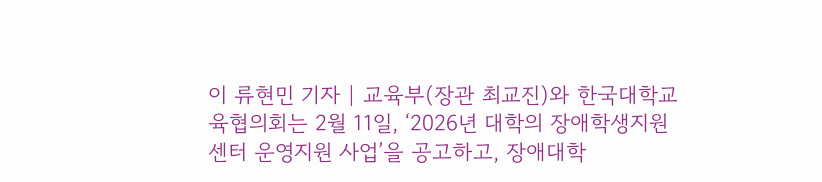이 류현민 기자 | 교육부(장관 최교진)와 한국대학교육협의회는 2월 11일, ‘2026년 대학의 장애학생지원센터 운영지원 사업’을 공고하고, 장애대학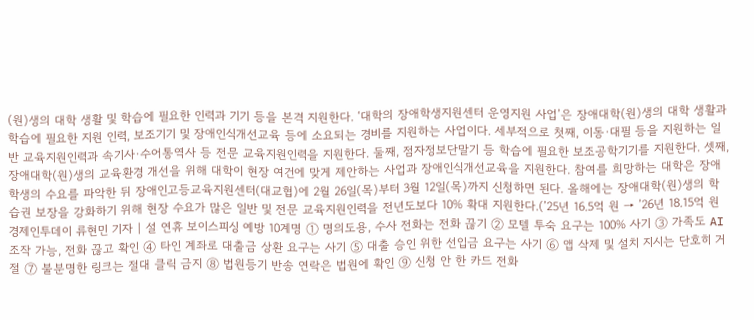(원)생의 대학 생활 및 학습에 필요한 인력과 기기 등을 본격 지원한다. ‘대학의 장애학생지원센터 운영지원 사업’은 장애대학(원)생의 대학 생활과 학습에 필요한 지원 인력, 보조기기 및 장애인식개선교육 등에 소요되는 경비를 지원하는 사업이다. 세부적으로 첫째, 이동·대필 등을 지원하는 일반 교육지원인력과 속기사·수어통역사 등 전문 교육지원인력을 지원한다. 둘째, 점자정보단말기 등 학습에 필요한 보조공학기기를 지원한다. 셋째, 장애대학(원)생의 교육환경 개선을 위해 대학이 현장 여건에 맞게 제안하는 사업과 장애인식개선교육을 지원한다. 참여를 희망하는 대학은 장애학생의 수요를 파악한 뒤 장애인고등교육지원센터(대교협)에 2월 26일(목)부터 3월 12일(목)까지 신청하면 된다. 올해에는 장애대학(원)생의 학습권 보장을 강화하기 위해 현장 수요가 많은 일반 및 전문 교육지원인력을 전년도보다 10% 확대 지원한다.(’25년 16.5억 원 → ’26년 18.15억 원
경제인투데이 류현민 기자 | 설 연휴 보이스피싱 예방 10계명 ① 명의도용, 수사 전화는 전화 끊기 ② 모텔 투숙 요구는 100% 사기 ③ 가족도 AI 조작 가능, 전화 끊고 확인 ④ 타인 계좌로 대출금 상환 요구는 사기 ⑤ 대출 승인 위한 선입금 요구는 사기 ⑥ 앱 삭제 및 설치 지시는 단호히 거절 ⑦ 불분명한 링크는 절대 클릭 금지 ⑧ 법원등기 반송 연락은 법원에 확인 ⑨ 신청 안 한 카드 전화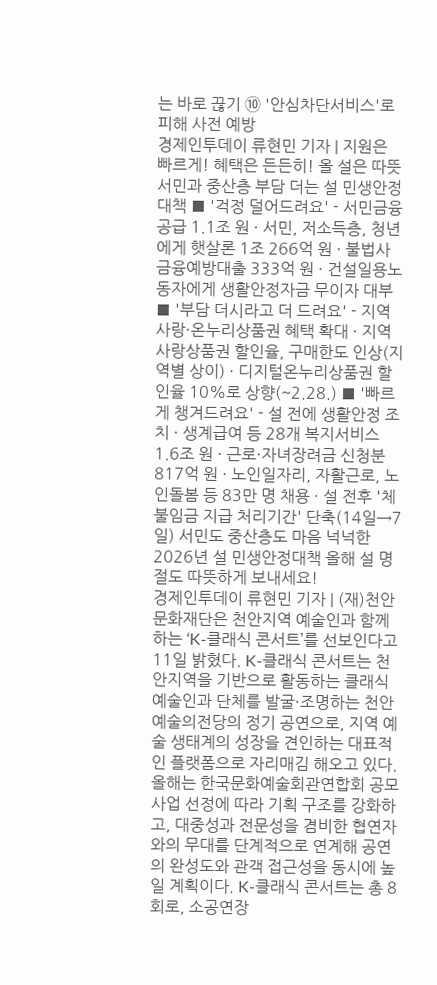는 바로 끊기 ⑩ '안심차단서비스'로 피해 사전 예방
경제인투데이 류현민 기자 | 지원은 빠르게! 혜택은 든든히! 올 설은 따뜻 서민과 중산층 부담 더는 설 민생안정대책 ■ '걱정 덜어드려요' - 서민금융 공급 1.1조 원 · 서민, 저소득층, 청년에게 햇살론 1조 266억 원 · 불법사금융예방대출 333억 원 · 건설일용노동자에게 생활안정자금 무이자 대부 ■ '부담 더시라고 더 드려요' - 지역사랑·온누리상품권 혜택 확대 · 지역사랑상품권 할인율, 구매한도 인상(지역별 상이) · 디지털온누리상품권 할인율 10%로 상향(~2.28.) ■ '빠르게 챙겨드려요' - 설 전에 생활안정 조치 · 생계급여 등 28개 복지서비스 1.6조 원 · 근로·자녀장려금 신청분 817억 원 · 노인일자리, 자활근로, 노인돌봄 등 83만 명 채용 · 설 전후 '체불임금 지급 처리기간' 단축(14일→7일) 서민도 중산층도 마음 넉넉한 2026년 설 민생안정대책 올해 설 명절도 따뜻하게 보내세요!
경제인투데이 류현민 기자 | (재)천안문화재단은 천안지역 예술인과 함께하는 ‘K-클래식 콘서트’를 선보인다고 11일 밝혔다. K-클래식 콘서트는 천안지역을 기반으로 활동하는 클래식 예술인과 단체를 발굴·조명하는 천안예술의전당의 정기 공연으로, 지역 예술 생태계의 성장을 견인하는 대표적인 플랫폼으로 자리매김 해오고 있다. 올해는 한국문화예술회관연합회 공모사업 선정에 따라 기획 구조를 강화하고, 대중성과 전문성을 겸비한 협연자와의 무대를 단계적으로 연계해 공연의 완성도와 관객 접근성을 동시에 높일 계획이다. K-클래식 콘서트는 총 8회로, 소공연장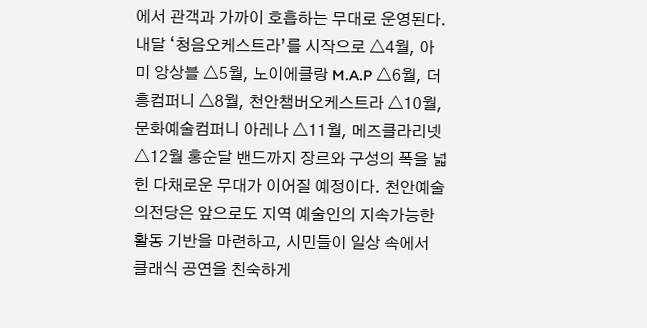에서 관객과 가까이 호흡하는 무대로 운영된다. 내달 ‘청음오케스트라’를 시작으로 △4월, 아미 앙상블 △5월, 노이에클랑 M.A.P △6월, 더흥컴퍼니 △8월, 천안챔버오케스트라 △10월, 문화예술컴퍼니 아레나 △11월, 메즈클라리넷 △12월 홍순달 밴드까지 장르와 구성의 폭을 넓힌 다채로운 무대가 이어질 예정이다. 천안예술의전당은 앞으로도 지역 예술인의 지속가능한 활동 기반을 마련하고, 시민들이 일상 속에서 클래식 공연을 친숙하게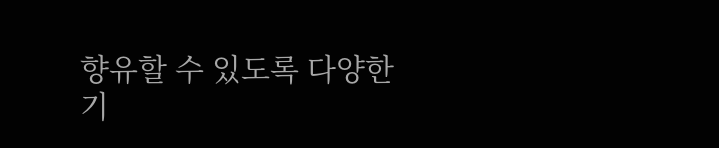향유할 수 있도록 다양한 기